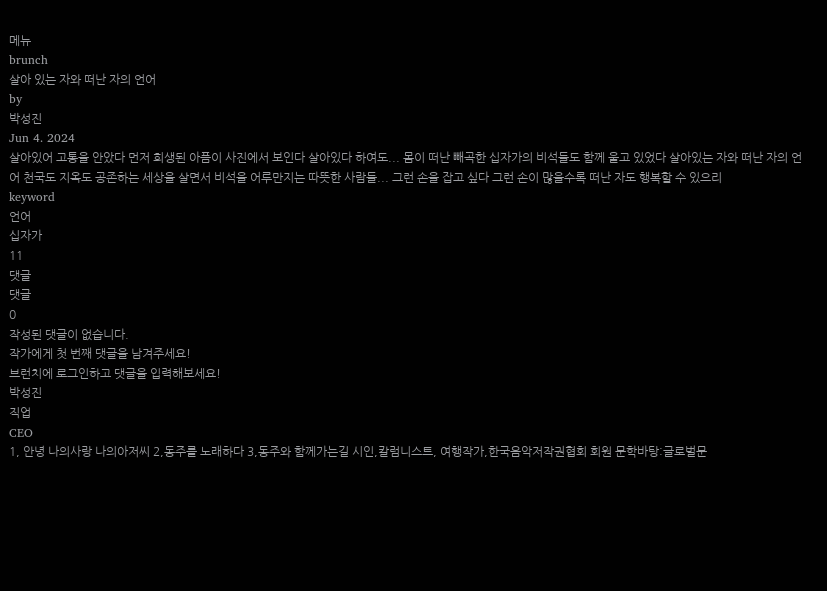메뉴
brunch
살아 있는 자와 떠난 자의 언어
by
박성진
Jun 4. 2024
살아있어 고통을 안았다 먼저 희생된 아픔이 사진에서 보인다 살아있다 하여도... 몸이 떠난 빼곡한 십자가의 비석들도 함께 울고 있었다 살아있는 자와 떠난 자의 언어 천국도 지옥도 공존하는 세상을 살면서 비석을 어루만지는 따뜻한 사람들... 그런 손을 잡고 싶다 그런 손이 많을수록 떠난 자도 행복할 수 있으리
keyword
언어
십자가
11
댓글
댓글
0
작성된 댓글이 없습니다.
작가에게 첫 번째 댓글을 남겨주세요!
브런치에 로그인하고 댓글을 입력해보세요!
박성진
직업
CEO
1, 안녕 나의사랑 나의아저씨 2,동주를 노래하다 3,동주와 함께가는길 시인,칼럼니스트, 여행작가,한국음악저작권협회 회원 문학바탕:글로벌문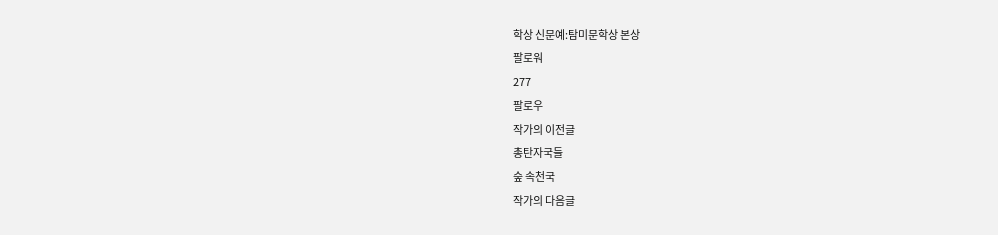학상 신문예:탐미문학상 본상
팔로워
277
팔로우
작가의 이전글
총탄자국들
숲 속천국
작가의 다음글